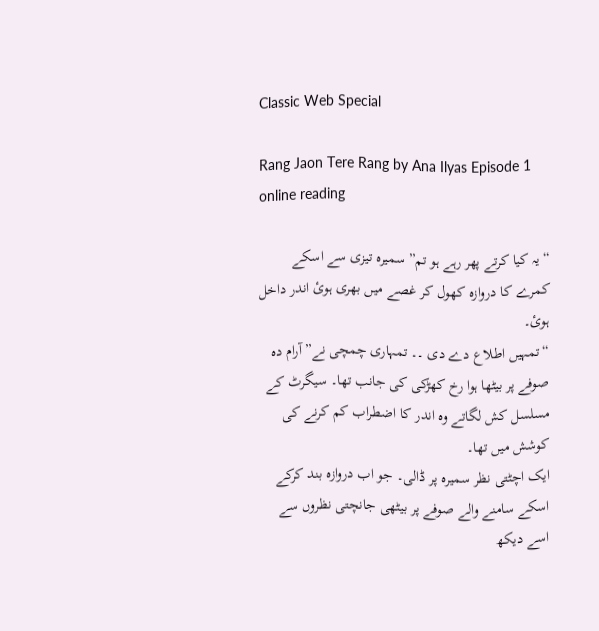Classic Web Special

Rang Jaon Tere Rang by Ana Ilyas Episode 1 online reading

“يہ کيا کرتے پھر رہے ہو تم” سميرہ تيزی سے اسکے کمرے کا دروازہ کھول کر غصے ميں بھری ہوئ اندر داخل ہوئ۔
“تمہيں اطلاع دے دی ۔۔ تمہاری چمچی نے” آرام دہ صوفے پر بيٹھا ہوا رخ کھڑکی کی جانب تھا۔ سيگرٹ کے مسلسل کش لگاتے وہ اندر کا اضطراب کم کرنے کی کوشش ميں تھا۔
ايک اچٹتی نظر سميرہ پر ڈالی۔ جو اب دروازہ بند کرکے اسکے سامنے والے صوفے پر بيٹھی جانچتی نظروں سے اسے ديکھ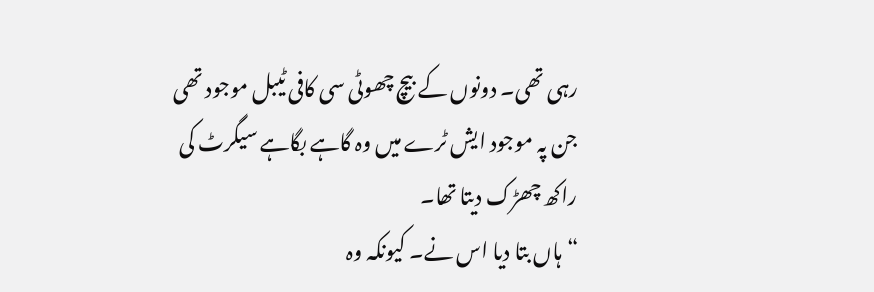رہی تھی۔ دونوں کے بيچ چھوٹی سی کافی ٹيبل موجود تھی جن پہ موجود ايش ٹرے ميں وہ گاہے بگاہے سيگرٹ کی راکھ چھڑک ديتا تھا۔
“ہاں بتا ديا اس نے۔ کيونکہ وہ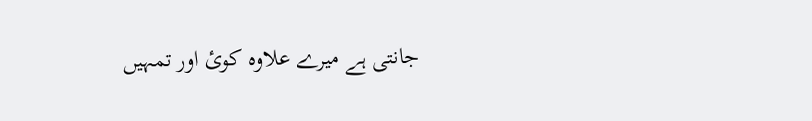جانتی ہے ميرے علاوہ کوئ اور تمہيں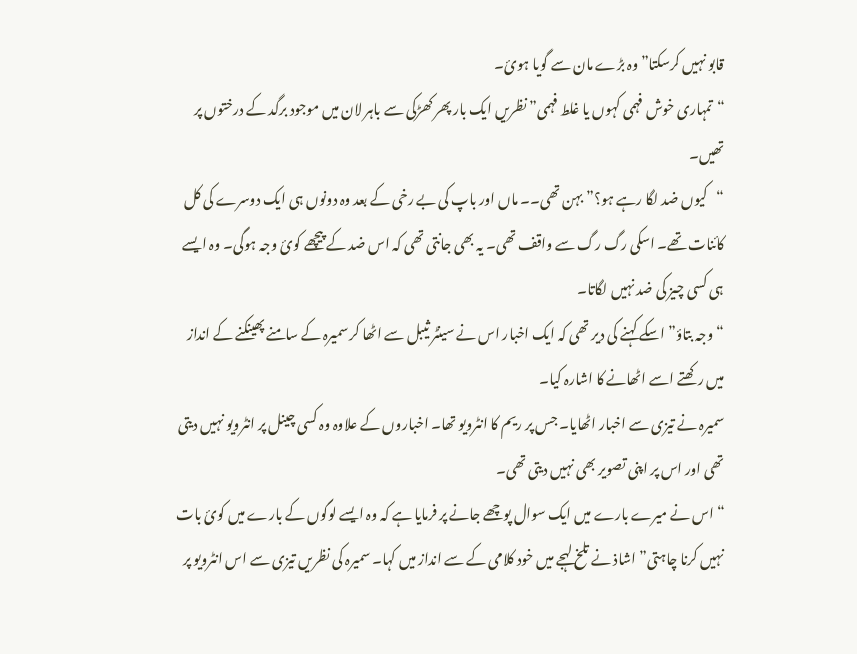قابو نہيں کرسکتا” وہ بڑے مان سے گويا ہوئ۔
“تمہاری خوش فہمی کہوں يا غلط فہمی” نظريں ايک بار پھر کھڑکی سے باہر لان ميں موجود برگد کے درختوں پر تھيں۔
“کيوں ضد لگا رہے ہو؟” بہن تھی۔۔ ماں اور باپ کی بے رخی کے بعد وہ دونوں ہی ايک دوسرے کی کل کائنات تھے۔ اسکی رگ رگ سے واقف تھی۔ يہ بھی جانتی تھی کہ اس ضد کے پيچھے کوئ وجہ ہوگی۔ وہ ايسے ہی کسی چيز کی ضد نہيں لگاتا۔
“وجہ بتاؤ” اسکے کہنے کی دير تھی کہ ايک اخبار اس نے سينٹر ثيبل سے اٹھا کر سميرہ کے سامنے پھينکنے کے انداز ميں رکھتے اسے اٹھانے کا اشارہ کيا۔
سميرہ نے تيزی سے اخبار اٹھايا۔ جس پر ريم کا انٹرويو تھا۔ اخباروں کے علاوہ وہ کسی چينل پر انٹرويو نہيں ديتی تھی اور اس پر اپنی تصوير بھی نہيں ديتی تھی۔
“اس نے ميرے بارے ميں ايک سوال پوچھے جانے پر فرمايا ہے کہ وہ ايسے لوگوں کے بارے ميں کوئ بات نہيں کرنا چاہتی” اشاذ نے تلخ لہجے ميں خود کلامی کے سے انداز ميں کہا۔ سميرہ کی نظريں تيزی سے اس انٹرويو پر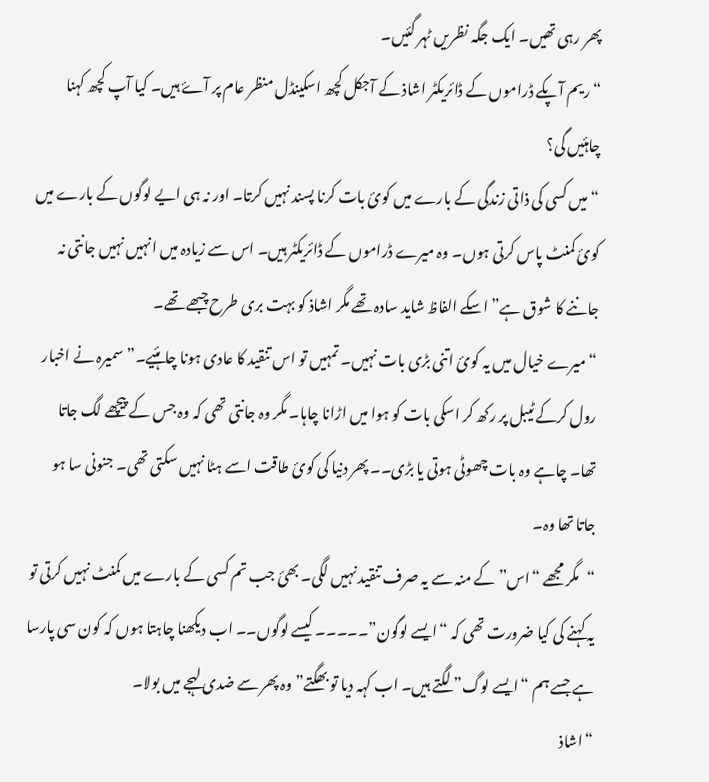پھر رہی تھيں۔ ايک جگہ نظريں ٹہر گئيں۔
“ريم آپکے ڈراموں کے ڈائريکٹر اشاذ کے آجکل کچھ اسکينڈل منظر عام پر آۓ ہيں۔ کيا آپ کچھ کہنا چاہئيں گی؟
“ميں کسی کی ذاتی زندگی کے بارے ميں کوئ بات کرنا پسند نہيں کرتا۔ اور نہ ہی ايے لوگوں کے بارے ميں کوئ کمنٹ پاس کرتی ہوں۔ وہ ميرے ڈراموں کے ڈائريکٹر ہيں۔ اس سے زيادہ ميں انہيں نہيں جانتی نہ جاننے کا شوق ہے” اسکے الفاظ شايد سادہ تھے مگر اشاذ کو بہت بری طرح چبھے تھے۔
“ميرے خيال ميں يہ کوئ اتنی بڑی بات نہيں۔ تمہيں تو اس تنقيد کا عادی ہونا چاہئيے۔” سميرہ نے اخبار رول کرکے ٹيبل پر رکھ کر اسکی بات کو ہوا ميں اڑانا چاہا۔ مگر وہ جانتی تھی کہ وہ جس کے پيچھے لگ جاتا تھا۔ چاہے وہ بات چھوٹی ہوتی يا بڑی۔۔ پھر دنيا کی کوئ طاقت اسے ہٹا نہيں سکتی تھی۔ جنونی سا ہو جاتا تھا وہ۔
“مگر مجھے “اس” کے منہ سے يہ صرف تنقيد نہيں لگی۔ بھئ جب تم کسی کے بارے ميں کمنٹ نہيں کرتی تو يہ کہنے کی کيا ضرورت تھی کہ “ايسے لوگون”۔۔۔۔۔ کيسے لوگوں۔۔ اب ديکھنا چاہتا ہوں کہ کون سی پارسا ہے جسے ہم “ايسے لوگ” لگتے ہيں۔ اب کہہ ديا تو بھگتے” وہ پھر سے ضدی لہجے ميں بولا۔
“اشاذ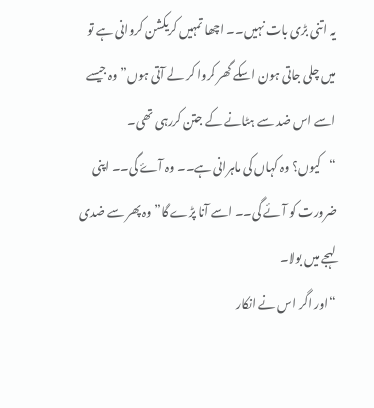يہ اتنی بڑی بات نہيں۔۔ اچھا تمہيں کريکشن کروانی ہے تو ميں چلی جاتی ہون اسکے گھر کروا کر لے آتی ہوں” وہ جيسے اسے اس ضد سے ہٹانے کے جتن کررہی تھی۔
“کيوں؟ وہ کہاں کی ماہرانی ہے۔۔ وہ آۓ گی۔۔ اپنی ضرورت کو آئے گی۔۔ اسے آنا پڑے گا” وہ پھر سے ضدی لہجے ميں بولا۔
“اور اگر اس نے انکار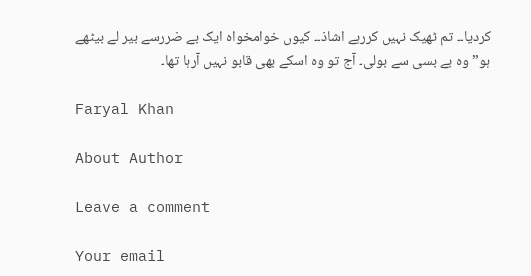کرديا۔۔ تم ٹھيک نہيں کررہے اشاذ۔۔ کيوں خوامخواہ ايک بے ضررسے بير لے بيٹھے ہو” وہ بے بسی سے بولی۔ آج تو وہ اسکے بھی قابو نہيں آرہا تھا۔

Faryal Khan

About Author

Leave a comment

Your email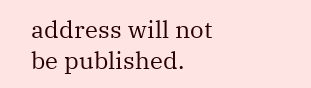address will not be published.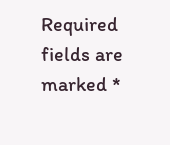Required fields are marked *